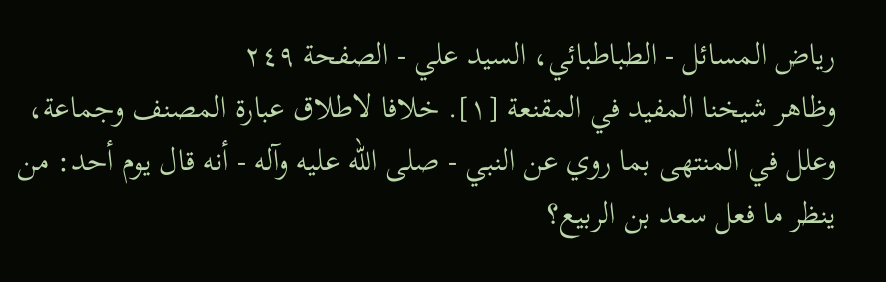رياض المسائل - الطباطبائي، السيد علي - الصفحة ٢٤٩
وظاهر شيخنا المفيد في المقنعة [١]. خلافا لاطلاق عبارة المصنف وجماعة، وعلل في المنتهى بما روي عن النبي - صلى الله عليه وآله - أنه قال يوم أحد: من ينظر ما فعل سعد بن الربيع؟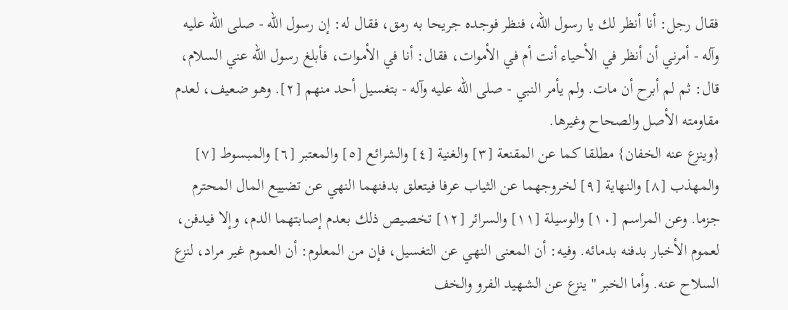فقال رجل: أنا أنظر لك يا رسول الله، فنظر فوجده جريحا به رمق، فقال له: إن رسول الله - صلى الله عليه وآله - أمرني أن أنظر في الأحياء أنت أم في الأموات، فقال: أنا في الأموات، فأبلغ رسول الله عني السلام، قال: ثم لم أبرح أن مات. ولم يأمر النبي - صلى الله عليه وآله - بتغسيل أحد منهم [٢]. وهو ضعيف، لعدم مقاومته الأصل والصحاح وغيرها.
{وينزع عنه الخفان} مطلقا كما عن المقنعة [٣] والغنية [٤] والشرائع [٥] والمعتبر [٦] والمبسوط [٧] والمهذب [٨] والنهاية [٩] لخروجهما عن الثياب عرفا فيتعلق بدفنهما النهي عن تضييع المال المحترم جزما. وعن المراسم [١٠] والوسيلة [١١] والسرائر [١٢] تخصيص ذلك بعدم إصابتهما الدم، وإلا فيدفن، لعموم الأخبار بدفنه بدمائه. وفيه: أن المعنى النهي عن التغسيل، فإن من المعلوم: أن العموم غير مراد، لنزع السلاح عنه. وأما الخبر " ينزع عن الشهيد الفرو والخف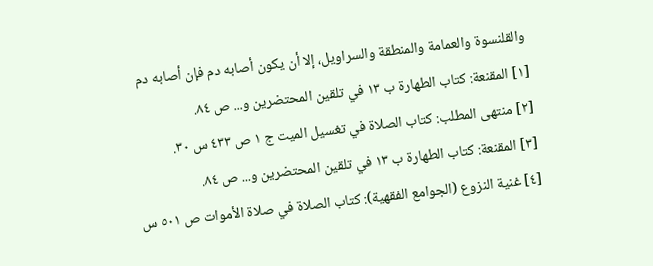والقلنسوة والعمامة والمنطقة والسراويل، إلا أن يكون أصابه دم فإن أصابه دم
[١] المقنعة: كتاب الطهارة ب ١٣ في تلقين المحتضرين و... ص ٨٤.
[٢] منتهى المطلب: كتاب الصلاة في تغسيل الميت ج ١ ص ٤٣٣ س ٣٠.
[٣] المقنعة: كتاب الطهارة ب ١٣ في تلقين المحتضرين و... ص ٨٤.
[٤] غنية النزوع (الجوامع الفقهية): كتاب الصلاة في صلاة الأموات ص ٥٠١ س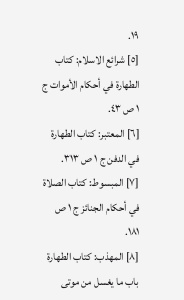١٩.
[٥] شرائع الاسلام: كتاب الطهارة في أحكام الأموات ج ١ ص ٤٣.
[٦] المعتبر: كتاب الطهارة في الدفن ج ١ ص ٣١٣.
[٧] المبسوط: كتاب الصلاة في أحكام الجنائز ج ١ ص ١٨١.
[٨] المهذب: كتاب الطهارة باب ما يغسل من موتى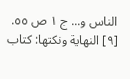الناس و... ج ١ ص ٥٥.
[٩] النهاية ونكتها: كتاب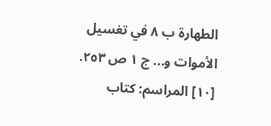الطهارة ب ٨ في تغسيل الأموات و... ج ١ ص ٢٥٣.
[١٠] المراسم: كتاب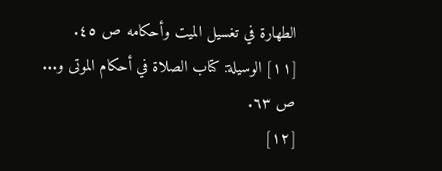الطهارة في تغسيل الميت وأحكامه ص ٤٥.
[١١] الوسيلة: كتاب الصلاة في أحكام الموتى و... ص ٦٣.
[١٢]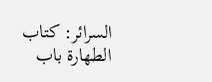السرائر: كتاب الطهارة باب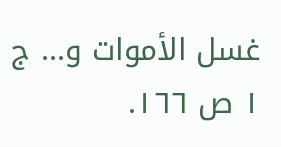غسل الأموات و... ج ١ ص ١٦٦.